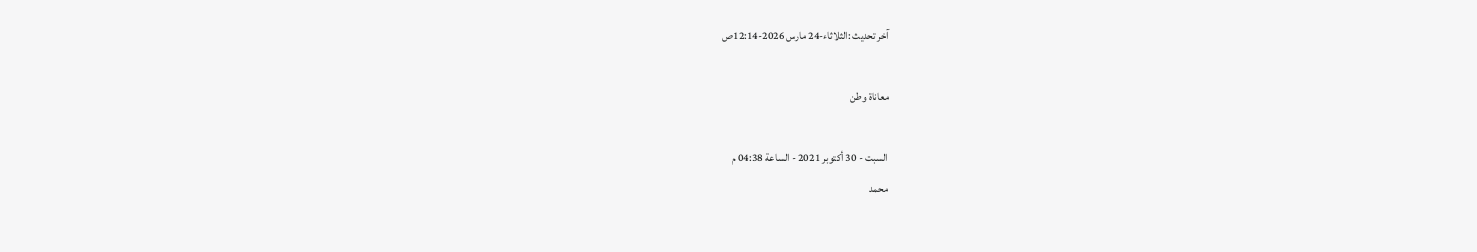آخر تحديث :الثلاثاء-24 مارس 2026-12:14ص

معاناة وطن

السبت - 30 أكتوبر 2021 - الساعة 04:38 م
محمد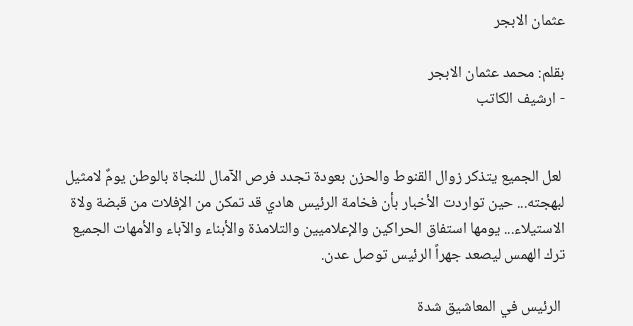عثمان الابجر

بقلم: محمد عثمان الابجر
- ارشيف الكاتب


 لعل الجميع يتذكر زوال القنوط والحزن بعودة تجدد فرص الآمال للنجاة بالوطن يومٌ لامثيل لبهجته... حين تواردت الأخبار بأن فخامة الرئيس هادي قد تمكن من الإفلات من قبضة ولاة الاستيلاء... يومها استفاق الحراكين والإعلاميين والتلامذة والأبناء والآباء والأمهات الجميع ترك الهمس ليصعد جهراً الرئيس توصل عدن.

 الرئيس في المعاشيق شدة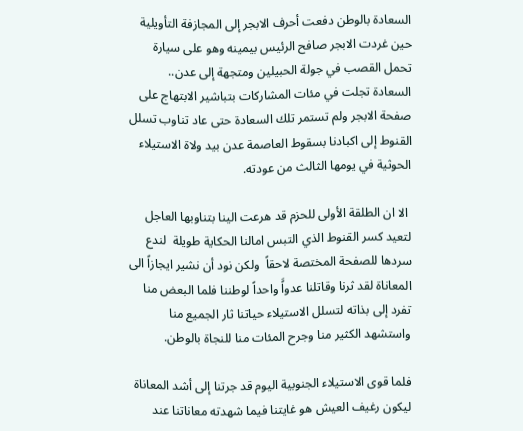السعادة بالوطن دفعت أحرف الابجر إلى المجازفة التأويلية حين غردت الابجر صافح الرئيس بيمينه وهو على سيارة تحمل القصب في جولة الحبيلين ومتجهة إلى عدن.. السعادة تجلت في مئات المشاركات بتباشير الابتهاج على صفحة الابجر ولم تستمر تلك السعادة حتى عاد تناوب تسلل القنوط إلى اكبادنا بسقوط العاصمة عدن بيد ولاة الاستيلاء  الحوثية في يومها الثالث من عودته.

 الا ان الطلقة الأولى للحزم قد هرعت الينا بتناوبها العاجل لتعيد كسر القنوط الذي التبس امالنا الحكاية طويلة  لندع سردها للصفحة المختصة لاحقاً  ولكن نود أن نشير ايجازاً الى المعاناة لقد ثرنا وقاتلنا عدواًَ واحداً لوطننا فلما البعض منا تفرد إلى بذاته لتسلل الاستيلاء حياتنا ثار الجميع منا واستشهد الكثير منا وجرح المئات منا للنجاة بالوطن.

فلما قوى الاستيلاء الجنوبية اليوم قد جرتنا إلى أشد المعاناة ليكون رغيف العيش هو غايتنا فيما شهدته معاناتنا عند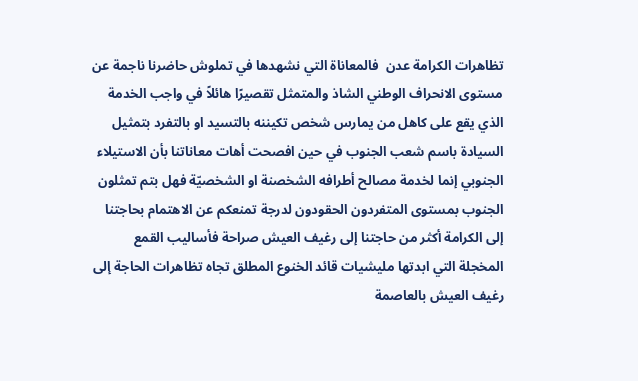تظاهرات الكرامة عدن  فالمعاناة التي نشهدها في تملوش حاضرنا ناجمة عن مستوى الانحراف الوطني الشاذ والمتمثل تقصيرًا هائلاً في واجب الخدمة الذي يقع على كاهل من يمارس شخص تكيننه بالتسيد او بالتفرد بتمثيل السيادة باسم شعب الجنوب في حين افصحت أهات معاناتنا بأن الاستيلاء الجنوبي إنما لخدمة مصالح أطرافه الشخصنة او الشخصيّة فهل بتم تمثلون الجنوب بمستوى المتفردون الحقودون لدرجة تمنعكم عن الاهتمام بحاجتنا إلى الكرامة أكثر من حاجتنا إلى رغيف العيش صراحة فأساليب القمع المخجلة التي ابدتها مليشيات قائد الخنوع المطلق تجاه تظاهرات الحاجة إلى رغيف العيش بالعاصمة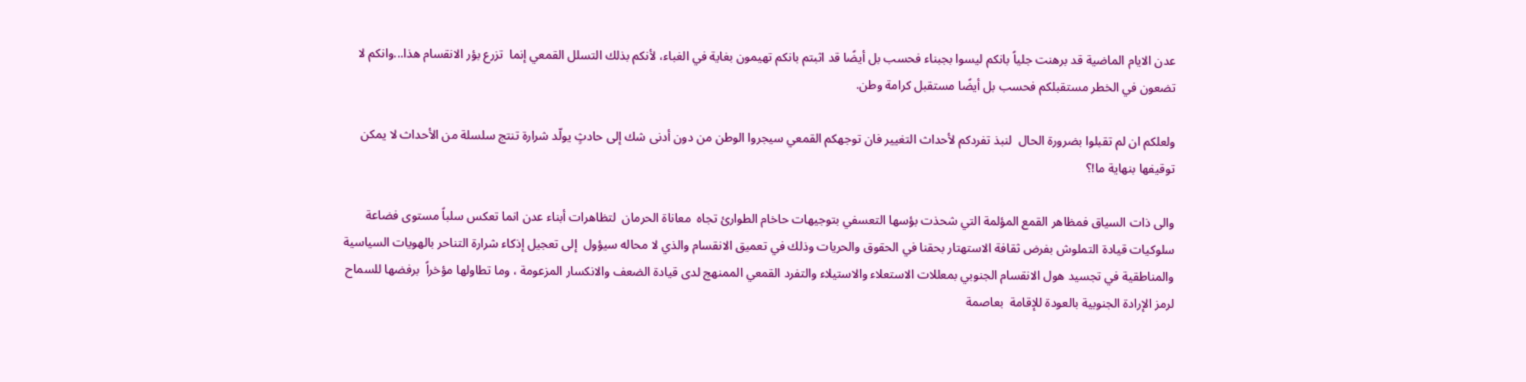عدن الايام الماضية قد برهنت جلياً بانكم ليسوا بجبناء فحسب بل أيضًا قد اثبتم بانكم تهيمون بغاية في الغباء، لأنكم بذلك التسلل القمعي إنما  تزرع بؤر الانقسام هذا...وانكم لا تضعون في الخطر مستقبلكم فحسب بل أيضًا مستقبل كرامة وطن.

ولعلكم ان لم تقبلوا بضرورة الحال  لنبذ تفردكم لأحداث التغيير فان توجهكم القمعي سيجروا الوطن من دون أدنى شك إلى حادثٍ يولّد شرارة تنتج سلسلة من الأحداث لا يمكن توقيفها بنهاية ما!؟

والى ذات السياق فمظاهر القمع المؤلمة التي شحذت بؤسها التعسفي بتوجيهات حاخام الطوارئ تجاه  معاناة الحرمان  لتظاهرات أبناء عدن انما تعكس سلباً مستوى فضاعة سلوكيات قيادة التملوش بفرض ثقافة الاستهتار بحقنا في الحقوق والحريات وذلك في تعميق الانقسام والذي لا محاله سيؤول  إلى تعجيل إذكاء شرارة التناحر بالهويات السياسية والمناطقية في تجسيد هول الانقسام الجنوبي بمعللات الاستعلاء والاستيلاء والتفرد القمعي الممنهج لدى قيادة الضعف والانكسار المزعومة ، وما تطاولها مؤخراً  برفضها للسماح لرمز الإرادة الجنوبية بالعودة للإقامة  بعاصمة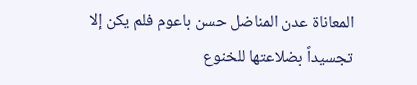المعاناة عدن المناضل حسن باعوم فلم يكن إلا تجسيداً بضلاعتها للخنوع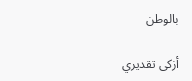بالوطن

أزكى تقديري